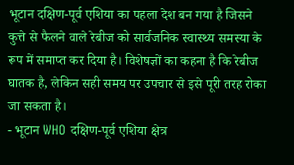भूटान दक्षिण-पूर्व एशिया का पहला देश बन गया है जिसने कुत्ते से फैलने वाले रेबीज को सार्वजनिक स्वास्थ्य समस्या के रूप में समाप्त कर दिया है। विशेषज्ञों का कहना है कि रेबीज घातक है, लेकिन सही समय पर उपचार से इसे पूरी तरह रोका जा सकता है।
- भूटान WHO दक्षिण-पूर्व एशिया क्षेत्र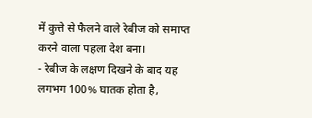में कुत्ते से फैलने वाले रेबीज को समाप्त करने वाला पहला देश बना।
- रेबीज के लक्षण दिखने के बाद यह लगभग 100% घातक होता है,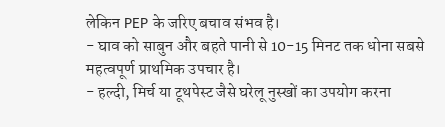लेकिन PEP के जरिए बचाव संभव है।
- घाव को साबुन और बहते पानी से 10-15 मिनट तक धोना सबसे महत्वपूर्ण प्राथमिक उपचार है।
- हल्दी, मिर्च या टूथपेस्ट जैसे घरेलू नुस्खों का उपयोग करना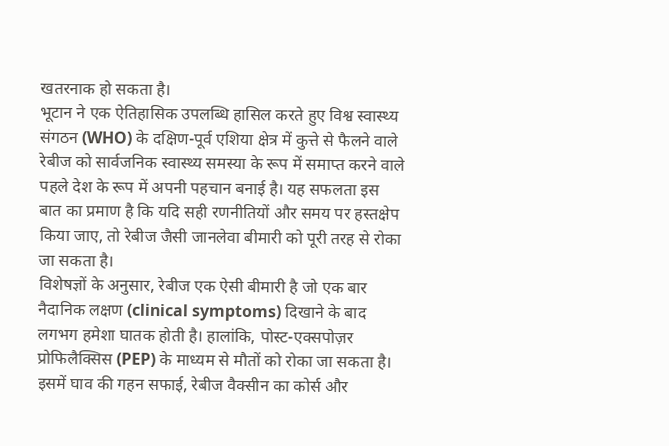खतरनाक हो सकता है।
भूटान ने एक ऐतिहासिक उपलब्धि हासिल करते हुए विश्व स्वास्थ्य संगठन (WHO) के दक्षिण-पूर्व एशिया क्षेत्र में कुत्ते से फैलने वाले रेबीज को सार्वजनिक स्वास्थ्य समस्या के रूप में समाप्त करने वाले पहले देश के रूप में अपनी पहचान बनाई है। यह सफलता इस बात का प्रमाण है कि यदि सही रणनीतियों और समय पर हस्तक्षेप किया जाए, तो रेबीज जैसी जानलेवा बीमारी को पूरी तरह से रोका जा सकता है।
विशेषज्ञों के अनुसार, रेबीज एक ऐसी बीमारी है जो एक बार नैदानिक लक्षण (clinical symptoms) दिखाने के बाद लगभग हमेशा घातक होती है। हालांकि, पोस्ट-एक्सपोज़र प्रोफिलैक्सिस (PEP) के माध्यम से मौतों को रोका जा सकता है। इसमें घाव की गहन सफाई, रेबीज वैक्सीन का कोर्स और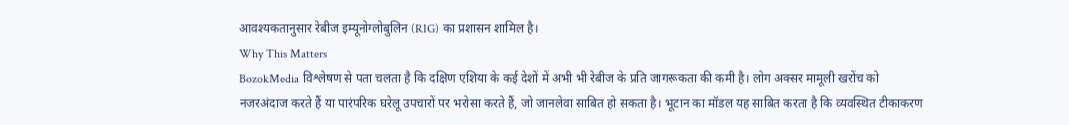आवश्यकतानुसार रेबीज इम्यूनोग्लोबुलिन (RIG) का प्रशासन शामिल है।
Why This Matters
BozokMedia विश्लेषण से पता चलता है कि दक्षिण एशिया के कई देशों में अभी भी रेबीज के प्रति जागरूकता की कमी है। लोग अक्सर मामूली खरोंच को नजरअंदाज करते हैं या पारंपरिक घरेलू उपचारों पर भरोसा करते हैं, जो जानलेवा साबित हो सकता है। भूटान का मॉडल यह साबित करता है कि व्यवस्थित टीकाकरण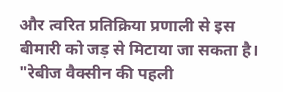और त्वरित प्रतिक्रिया प्रणाली से इस बीमारी को जड़ से मिटाया जा सकता है।
"रेबीज वैक्सीन की पहली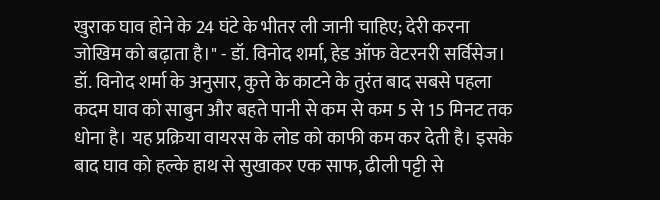खुराक घाव होने के 24 घंटे के भीतर ली जानी चाहिए; देरी करना जोखिम को बढ़ाता है।" - डॉ. विनोद शर्मा, हेड ऑफ वेटरनरी सर्विसेज।
डॉ. विनोद शर्मा के अनुसार, कुत्ते के काटने के तुरंत बाद सबसे पहला कदम घाव को साबुन और बहते पानी से कम से कम 5 से 15 मिनट तक धोना है। यह प्रक्रिया वायरस के लोड को काफी कम कर देती है। इसके बाद घाव को हल्के हाथ से सुखाकर एक साफ, ढीली पट्टी से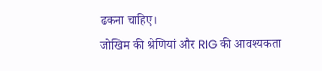ढकना चाहिए।
जोखिम की श्रेणियां और RIG की आवश्यकता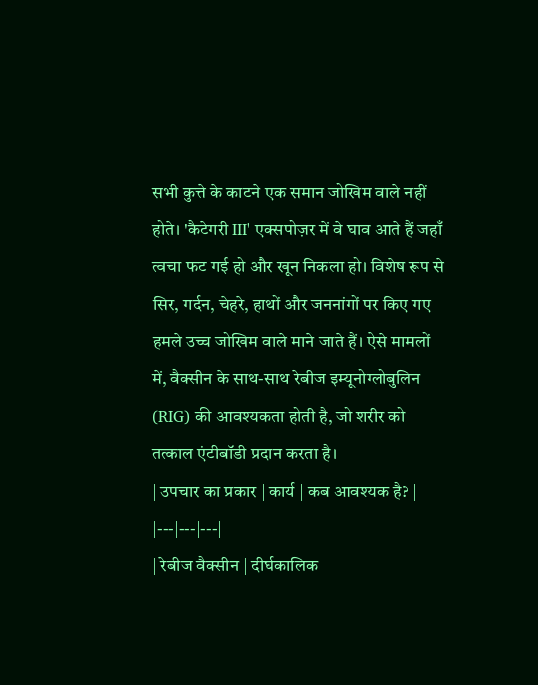सभी कुत्ते के काटने एक समान जोखिम वाले नहीं होते। 'कैटेगरी III' एक्सपोज़र में वे घाव आते हैं जहाँ त्वचा फट गई हो और खून निकला हो। विशेष रूप से सिर, गर्दन, चेहरे, हाथों और जननांगों पर किए गए हमले उच्च जोखिम वाले माने जाते हैं। ऐसे मामलों में, वैक्सीन के साथ-साथ रेबीज इम्यूनोग्लोबुलिन (RIG) की आवश्यकता होती है, जो शरीर को तत्काल एंटीबॉडी प्रदान करता है।
| उपचार का प्रकार | कार्य | कब आवश्यक है? |
|---|---|---|
| रेबीज वैक्सीन | दीर्घकालिक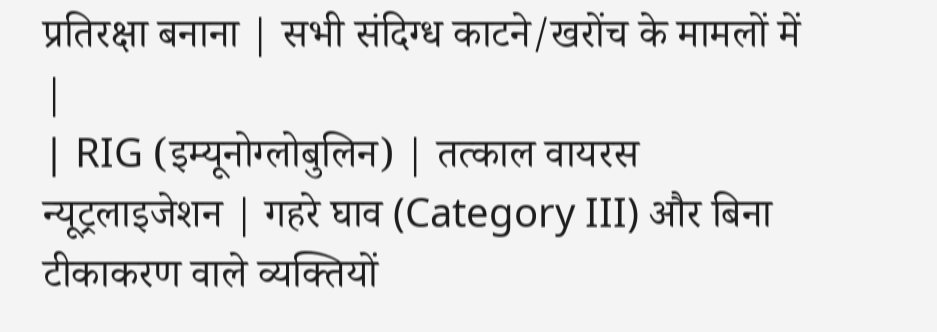प्रतिरक्षा बनाना | सभी संदिग्ध काटने/खरोंच के मामलों में |
| RIG (इम्यूनोग्लोबुलिन) | तत्काल वायरस न्यूट्रलाइजेशन | गहरे घाव (Category III) और बिना टीकाकरण वाले व्यक्तियों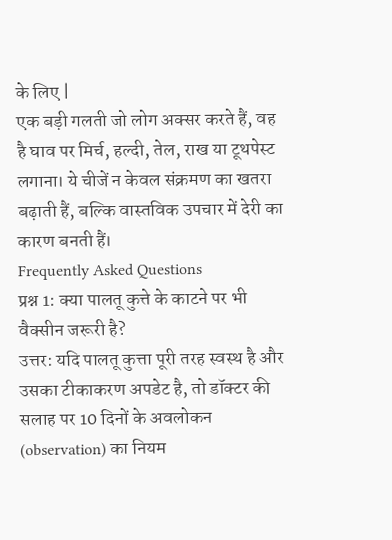के लिए |
एक बड़ी गलती जो लोग अक्सर करते हैं, वह है घाव पर मिर्च, हल्दी, तेल, राख या टूथपेस्ट लगाना। ये चीजें न केवल संक्रमण का खतरा बढ़ाती हैं, बल्कि वास्तविक उपचार में देरी का कारण बनती हैं।
Frequently Asked Questions
प्रश्न 1: क्या पालतू कुत्ते के काटने पर भी वैक्सीन जरूरी है?
उत्तर: यदि पालतू कुत्ता पूरी तरह स्वस्थ है और उसका टीकाकरण अपडेट है, तो डॉक्टर की सलाह पर 10 दिनों के अवलोकन (observation) का नियम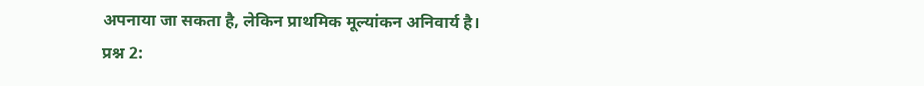अपनाया जा सकता है, लेकिन प्राथमिक मूल्यांकन अनिवार्य है।
प्रश्न 2: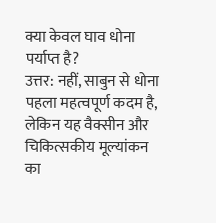क्या केवल घाव धोना पर्याप्त है?
उत्तर: नहीं, साबुन से धोना पहला महत्वपूर्ण कदम है, लेकिन यह वैक्सीन और चिकित्सकीय मूल्यांकन का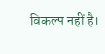विकल्प नहीं है।